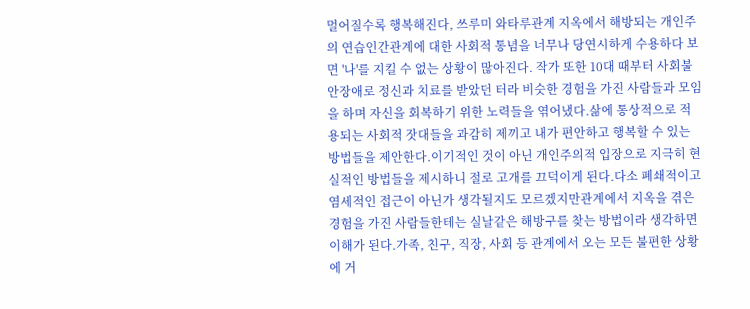멀어질수록 행복해진다, 쓰루미 와타루관계 지옥에서 해방되는 개인주의 연습인간관계에 대한 사회적 통념을 너무나 당연시하게 수용하다 보면 '나'를 지킬 수 없는 상황이 많아진다. 작가 또한 10대 때부터 사회불안장애로 정신과 치료를 받았던 터라 비슷한 경험을 가진 사람들과 모임을 하며 자신을 회복하기 위한 노력들을 엮어냈다.삶에 통상적으로 적용되는 사회적 잣대들을 과감히 제끼고 내가 편안하고 행복할 수 있는 방법들을 제안한다.이기적인 것이 아닌 개인주의적 입장으로 지극히 현실적인 방법들을 제시하니 절로 고개를 끄덕이게 된다.다소 폐쇄적이고 염세적인 접근이 아닌가 생각될지도 모르겠지만관계에서 지옥을 겪은 경험을 가진 사람들한테는 실날같은 해방구를 찾는 방법이라 생각하면 이해가 된다.가족, 친구, 직장, 사회 등 관계에서 오는 모든 불편한 상황에 거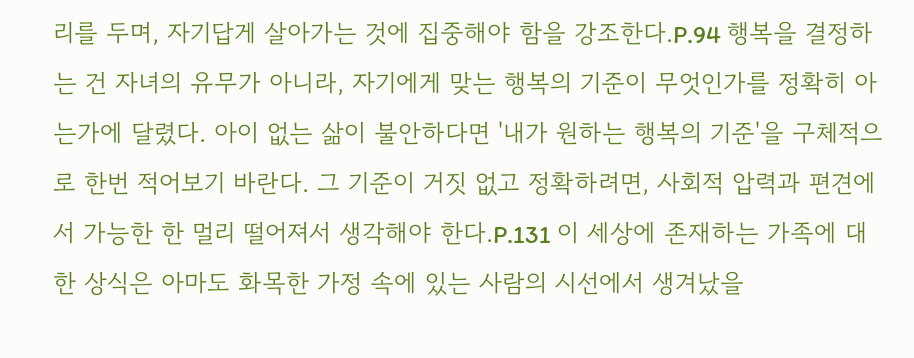리를 두며, 자기답게 살아가는 것에 집중해야 함을 강조한다.P.94 행복을 결정하는 건 자녀의 유무가 아니라, 자기에게 맞는 행복의 기준이 무엇인가를 정확히 아는가에 달렸다. 아이 없는 삶이 불안하다면 '내가 원하는 행복의 기준'을 구체적으로 한번 적어보기 바란다. 그 기준이 거짓 없고 정확하려면, 사회적 압력과 편견에서 가능한 한 멀리 떨어져서 생각해야 한다.P.131 이 세상에 존재하는 가족에 대한 상식은 아마도 화목한 가정 속에 있는 사람의 시선에서 생겨났을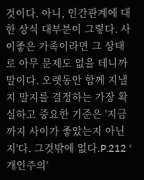것이다. 아니, 인간관계에 대한 상식 대부분이 그렇다. 사이좋은 가족이라면 그 상태로 아무 문제도 없을 테니까 말이다. 오랫동안 함께 지낼지 말지를 결정하는 가장 확실하고 중요한 기준은 '지금까지 사이가 좋았는지 아닌지'다. 그것밖에 없다.P.212 '개인주의'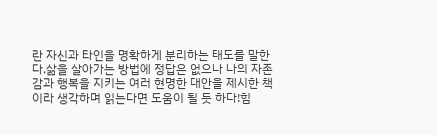란 자신과 타인을 명확하게 분리하는 태도를 말한다.삶을 살아가는 방법에 정답은 없으나 나의 자존감과 행복을 지키는 여러 현명한 대안을 제시한 책이라 생각하며 읽는다면 도움이 될 듯 하다!힘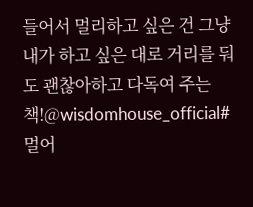들어서 멀리하고 싶은 건 그냥 내가 하고 싶은 대로 거리를 둬도 괜찮아하고 다독여 주는 책!@wisdomhouse_official#멀어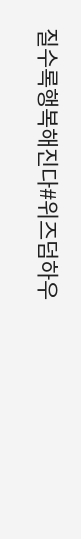질수록행복해진다#위즈덤하우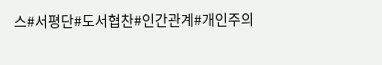스#서평단#도서협찬#인간관계#개인주의